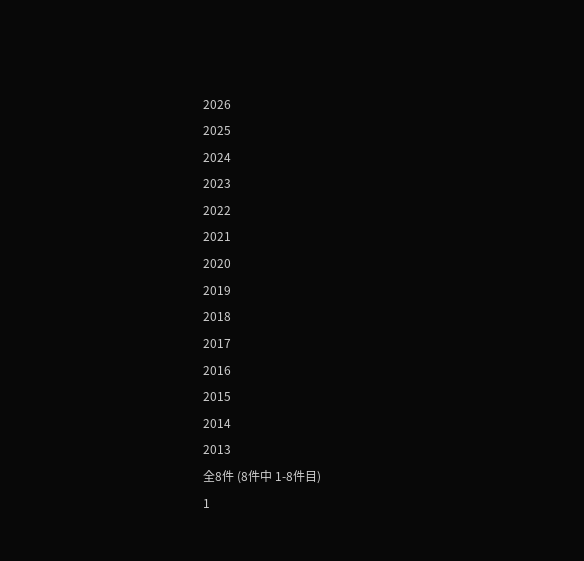2026
2025
2024
2023
2022
2021
2020
2019
2018
2017
2016
2015
2014
2013
全8件 (8件中 1-8件目)
1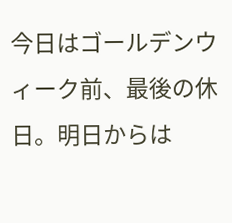今日はゴールデンウィーク前、最後の休日。明日からは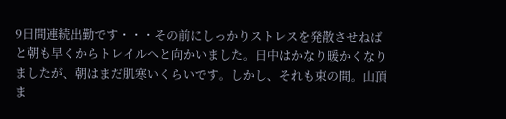9日間連続出勤です・・・その前にしっかりストレスを発散させねばと朝も早くからトレイルへと向かいました。日中はかなり暖かくなりましたが、朝はまだ肌寒いくらいです。しかし、それも束の間。山頂ま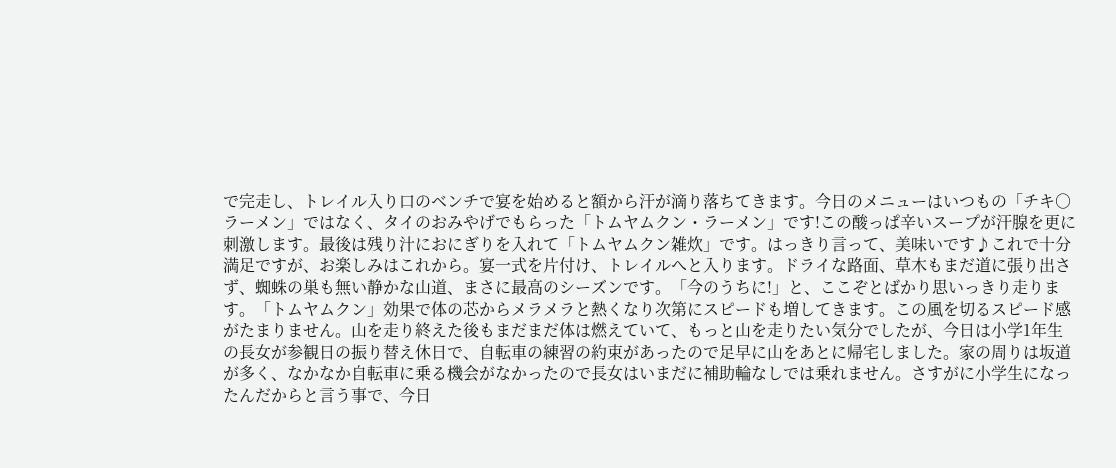で完走し、トレイル入り口のベンチで宴を始めると額から汗が滴り落ちてきます。今日のメニューはいつもの「チキ○ラーメン」ではなく、タイのおみやげでもらった「トムヤムクン・ラーメン」です!この酸っぱ辛いスープが汗腺を更に刺激します。最後は残り汁におにぎりを入れて「トムヤムクン雑炊」です。はっきり言って、美味いです♪これで十分満足ですが、お楽しみはこれから。宴一式を片付け、トレイルへと入ります。ドライな路面、草木もまだ道に張り出さず、蜘蛛の巣も無い静かな山道、まさに最高のシーズンです。「今のうちに!」と、ここぞとばかり思いっきり走ります。「トムヤムクン」効果で体の芯からメラメラと熱くなり次第にスピードも増してきます。この風を切るスピード感がたまりません。山を走り終えた後もまだまだ体は燃えていて、もっと山を走りたい気分でしたが、今日は小学1年生の長女が参観日の振り替え休日で、自転車の練習の約束があったので足早に山をあとに帰宅しました。家の周りは坂道が多く、なかなか自転車に乗る機会がなかったので長女はいまだに補助輪なしでは乗れません。さすがに小学生になったんだからと言う事で、今日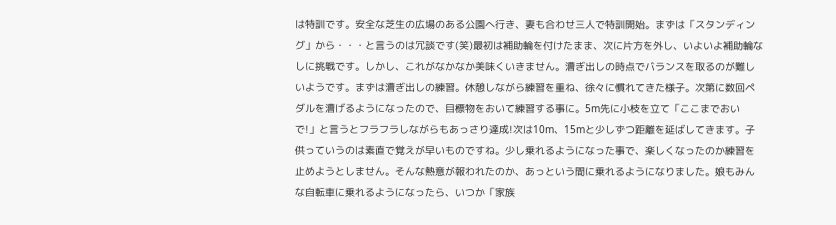は特訓です。安全な芝生の広場のある公園へ行き、妻も合わせ三人で特訓開始。まずは「スタンディング」から・・・と言うのは冗談です(笑)最初は補助輪を付けたまま、次に片方を外し、いよいよ補助輪なしに挑戦です。しかし、これがなかなか美味くいきません。漕ぎ出しの時点でバランスを取るのが難しいようです。まずは漕ぎ出しの練習。休憩しながら練習を重ね、徐々に慣れてきた様子。次第に数回ペダルを漕げるようになったので、目標物をおいて練習する事に。5m先に小枝を立て「ここまでおいで!」と言うとフラフラしながらもあっさり達成!次は10m、15mと少しずつ距離を延ばしてきます。子供っていうのは素直で覚えが早いものですね。少し乗れるようになった事で、楽しくなったのか練習を止めようとしません。そんな熱意が報われたのか、あっという間に乗れるようになりました。娘もみんな自転車に乗れるようになったら、いつか「家族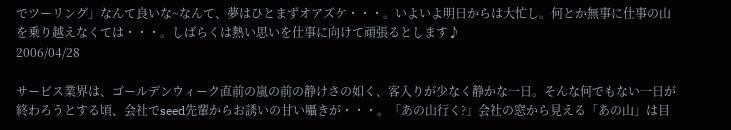でツーリング」なんて良いな~なんて、夢はひとまずオアズケ・・・。いよいよ明日からは大忙し。何とか無事に仕事の山を乗り越えなくては・・・。しばらくは熱い思いを仕事に向けて頑張るとします♪
2006/04/28

サービス業界は、ゴールデンウィーク直前の嵐の前の静けさの如く、客入りが少なく静かな一日。そんな何でもない一日が終わろうとする頃、会社でseed先輩からお誘いの甘い囁きが・・・。「あの山行く?」会社の窓から見える「あの山」は目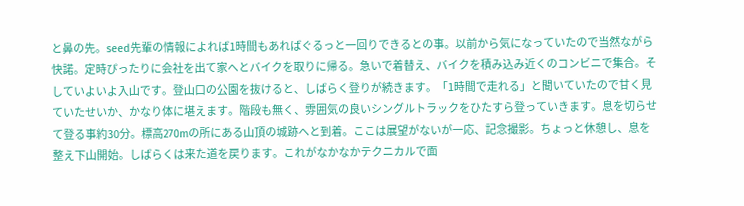と鼻の先。seed先輩の情報によれば1時間もあればぐるっと一回りできるとの事。以前から気になっていたので当然ながら快諾。定時ぴったりに会社を出て家へとバイクを取りに帰る。急いで着替え、バイクを積み込み近くのコンビニで集合。そしていよいよ入山です。登山口の公園を抜けると、しばらく登りが続きます。「1時間で走れる」と聞いていたので甘く見ていたせいか、かなり体に堪えます。階段も無く、雰囲気の良いシングルトラックをひたすら登っていきます。息を切らせて登る事約30分。標高270mの所にある山頂の城跡へと到着。ここは展望がないが一応、記念撮影。ちょっと休憩し、息を整え下山開始。しばらくは来た道を戻ります。これがなかなかテクニカルで面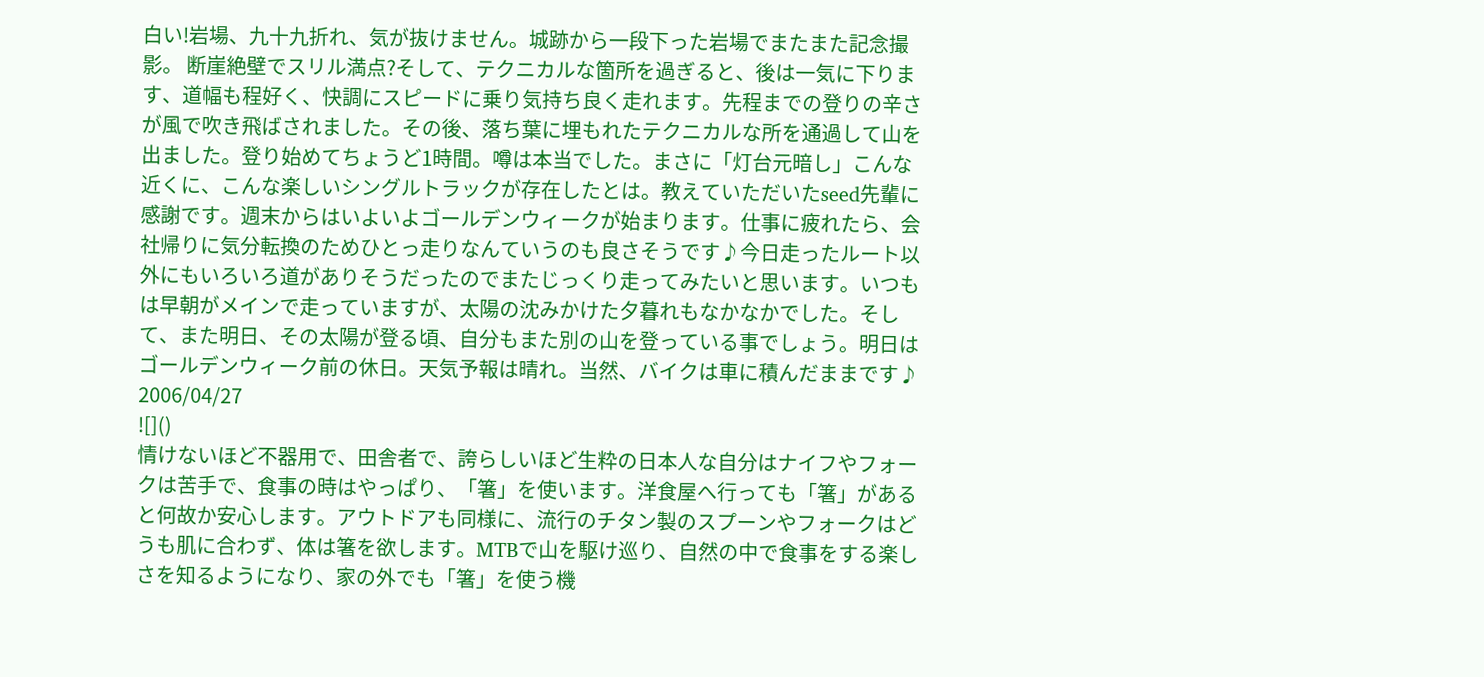白い!岩場、九十九折れ、気が抜けません。城跡から一段下った岩場でまたまた記念撮影。 断崖絶壁でスリル満点?そして、テクニカルな箇所を過ぎると、後は一気に下ります、道幅も程好く、快調にスピードに乗り気持ち良く走れます。先程までの登りの辛さが風で吹き飛ばされました。その後、落ち葉に埋もれたテクニカルな所を通過して山を出ました。登り始めてちょうど1時間。噂は本当でした。まさに「灯台元暗し」こんな近くに、こんな楽しいシングルトラックが存在したとは。教えていただいたseed先輩に感謝です。週末からはいよいよゴールデンウィークが始まります。仕事に疲れたら、会社帰りに気分転換のためひとっ走りなんていうのも良さそうです♪今日走ったルート以外にもいろいろ道がありそうだったのでまたじっくり走ってみたいと思います。いつもは早朝がメインで走っていますが、太陽の沈みかけた夕暮れもなかなかでした。そして、また明日、その太陽が登る頃、自分もまた別の山を登っている事でしょう。明日はゴールデンウィーク前の休日。天気予報は晴れ。当然、バイクは車に積んだままです♪
2006/04/27
![]()
情けないほど不器用で、田舎者で、誇らしいほど生粋の日本人な自分はナイフやフォークは苦手で、食事の時はやっぱり、「箸」を使います。洋食屋へ行っても「箸」があると何故か安心します。アウトドアも同様に、流行のチタン製のスプーンやフォークはどうも肌に合わず、体は箸を欲します。MTBで山を駆け巡り、自然の中で食事をする楽しさを知るようになり、家の外でも「箸」を使う機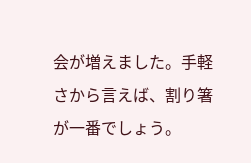会が増えました。手軽さから言えば、割り箸が一番でしょう。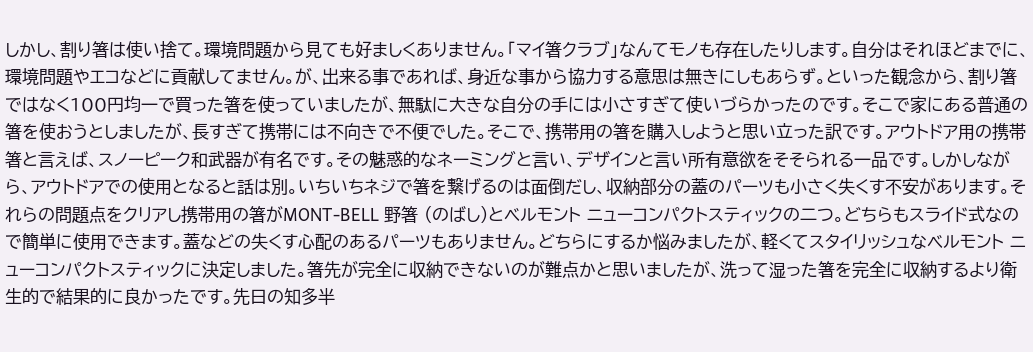しかし、割り箸は使い捨て。環境問題から見ても好ましくありません。「マイ箸クラブ」なんてモノも存在したりします。自分はそれほどまでに、環境問題やエコなどに貢献してません。が、出来る事であれば、身近な事から協力する意思は無きにしもあらず。といった観念から、割り箸ではなく100円均一で買った箸を使っていましたが、無駄に大きな自分の手には小さすぎて使いづらかったのです。そこで家にある普通の箸を使おうとしましたが、長すぎて携帯には不向きで不便でした。そこで、携帯用の箸を購入しようと思い立った訳です。アウトドア用の携帯箸と言えば、スノーピーク和武器が有名です。その魅惑的なネーミングと言い、デザインと言い所有意欲をそそられる一品です。しかしながら、アウトドアでの使用となると話は別。いちいちネジで箸を繋げるのは面倒だし、収納部分の蓋のパーツも小さく失くす不安があります。それらの問題点をクリアし携帯用の箸がMONT-BELL 野箸 (のばし)とベルモント ニューコンパクトスティックの二つ。どちらもスライド式なので簡単に使用できます。蓋などの失くす心配のあるパーツもありません。どちらにするか悩みましたが、軽くてスタイリッシュなベルモント ニューコンパクトスティックに決定しました。箸先が完全に収納できないのが難点かと思いましたが、洗って湿った箸を完全に収納するより衛生的で結果的に良かったです。先日の知多半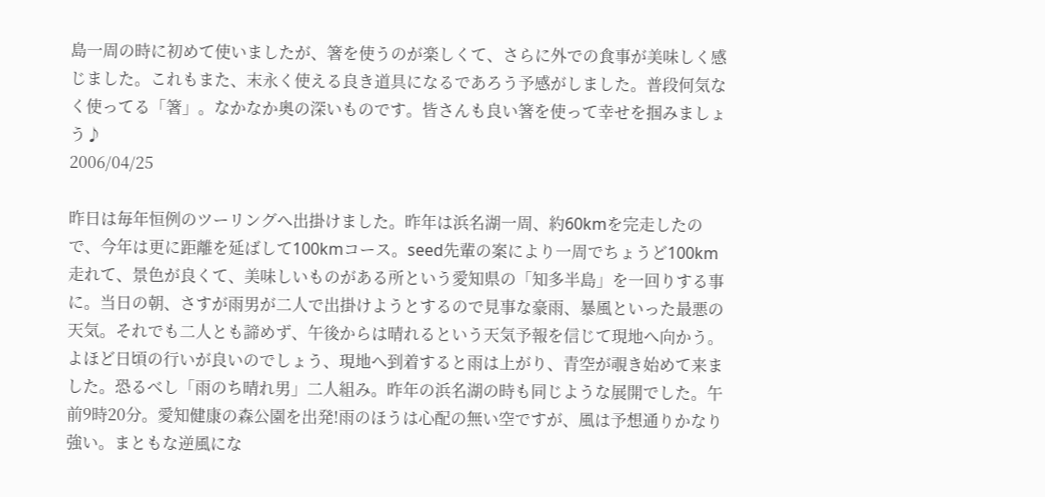島一周の時に初めて使いましたが、箸を使うのが楽しくて、さらに外での食事が美味しく感じました。これもまた、末永く使える良き道具になるであろう予感がしました。普段何気なく使ってる「箸」。なかなか奥の深いものです。皆さんも良い箸を使って幸せを掴みましょう♪
2006/04/25

昨日は毎年恒例のツーリングへ出掛けました。昨年は浜名湖一周、約60kmを完走したので、今年は更に距離を延ばして100kmコース。seed先輩の案により一周でちょうど100km走れて、景色が良くて、美味しいものがある所という愛知県の「知多半島」を一回りする事に。当日の朝、さすが雨男が二人で出掛けようとするので見事な豪雨、暴風といった最悪の天気。それでも二人とも諦めず、午後からは晴れるという天気予報を信じて現地へ向かう。よほど日頃の行いが良いのでしょう、現地へ到着すると雨は上がり、青空が覗き始めて来ました。恐るべし「雨のち晴れ男」二人組み。昨年の浜名湖の時も同じような展開でした。午前9時20分。愛知健康の森公園を出発!雨のほうは心配の無い空ですが、風は予想通りかなり強い。まともな逆風にな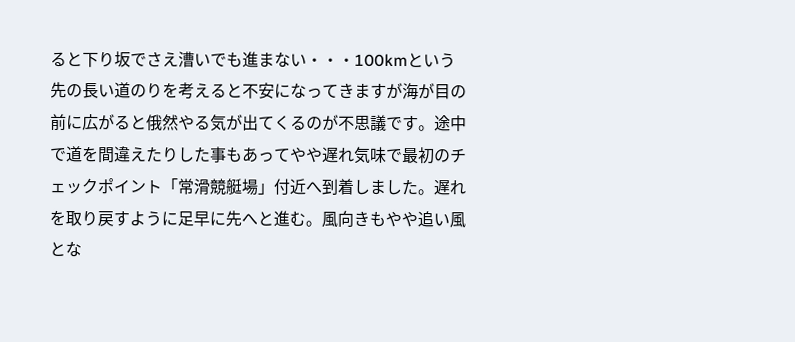ると下り坂でさえ漕いでも進まない・・・100kmという先の長い道のりを考えると不安になってきますが海が目の前に広がると俄然やる気が出てくるのが不思議です。途中で道を間違えたりした事もあってやや遅れ気味で最初のチェックポイント「常滑競艇場」付近へ到着しました。遅れを取り戻すように足早に先へと進む。風向きもやや追い風とな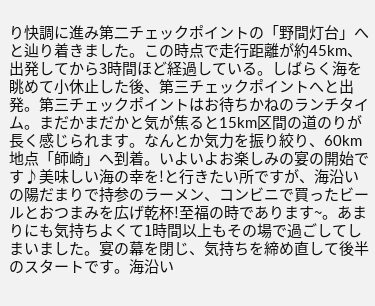り快調に進み第二チェックポイントの「野間灯台」へと辿り着きました。この時点で走行距離が約45km、出発してから3時間ほど経過している。しばらく海を眺めて小休止した後、第三チェックポイントへと出発。第三チェックポイントはお待ちかねのランチタイム。まだかまだかと気が焦ると15km区間の道のりが長く感じられます。なんとか気力を振り絞り、60km地点「師崎」へ到着。いよいよお楽しみの宴の開始です♪美味しい海の幸を!と行きたい所ですが、海沿いの陽だまりで持参のラーメン、コンビニで買ったビールとおつまみを広げ乾杯!至福の時であります~。あまりにも気持ちよくて1時間以上もその場で過ごしてしまいました。宴の幕を閉じ、気持ちを締め直して後半のスタートです。海沿い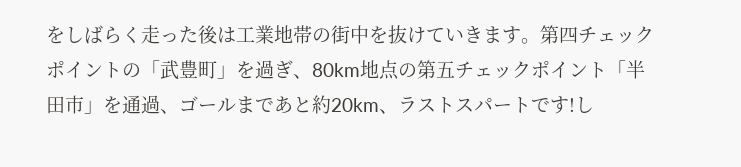をしばらく走った後は工業地帯の街中を抜けていきます。第四チェックポイントの「武豊町」を過ぎ、80km地点の第五チェックポイント「半田市」を通過、ゴールまであと約20km、ラストスパートです!し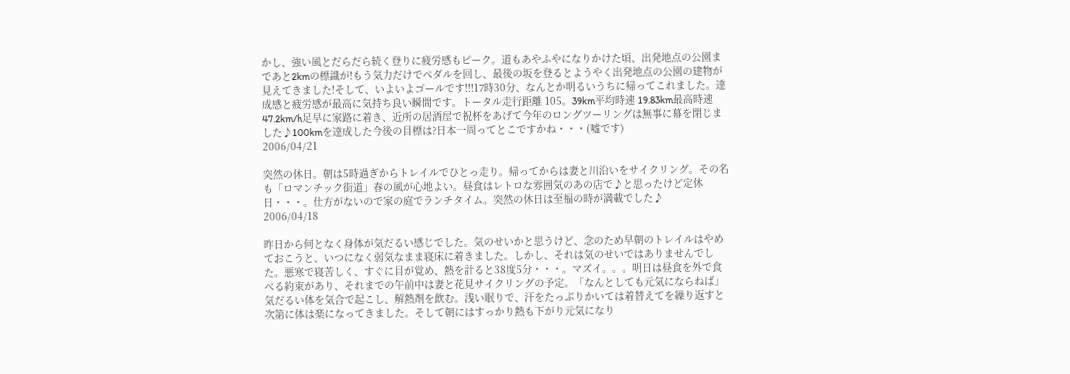かし、強い風とだらだら続く登りに疲労感もピーク。道もあやふやになりかけた頃、出発地点の公園まであと2kmの標識が!もう気力だけでペダルを回し、最後の坂を登るとようやく出発地点の公園の建物が見えてきました!そして、いよいよゴールです!!!17時30分、なんとか明るいうちに帰ってこれました。達成感と疲労感が最高に気持ち良い瞬間です。トータル走行距離 105。39km平均時速 19.83km最高時速 47.2km/h足早に家路に着き、近所の居酒屋で祝杯をあげて今年のロングツーリングは無事に幕を閉じました♪100kmを達成した今後の目標は?日本一周ってとこですかね・・・(嘘です)
2006/04/21

突然の休日。朝は5時過ぎからトレイルでひとっ走り。帰ってからは妻と川沿いをサイクリング。その名も「ロマンチック街道」春の風が心地よい。昼食はレトロな雰囲気のあの店で♪と思ったけど定休日・・・。仕方がないので家の庭でランチタイム。突然の休日は至福の時が満載でした♪
2006/04/18

昨日から何となく身体が気だるい感じでした。気のせいかと思うけど、念のため早朝のトレイルはやめておこうと、いつになく弱気なまま寝床に着きました。しかし、それは気のせいではありませんでした。悪寒で寝苦しく、すぐに目が覚め、熱を計ると38度5分・・・。マズイ。。。明日は昼食を外で食べる約束があり、それまでの午前中は妻と花見サイクリングの予定。「なんとしても元気にならねば」気だるい体を気合で起こし、解熱剤を飲む。浅い眠りで、汗をたっぷりかいては着替えてを繰り返すと次第に体は楽になってきました。そして朝にはすっかり熱も下がり元気になり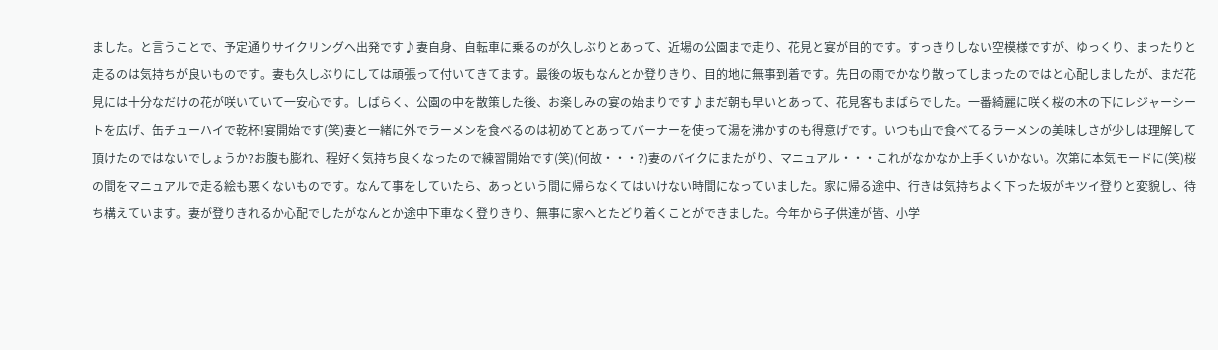ました。と言うことで、予定通りサイクリングへ出発です♪妻自身、自転車に乗るのが久しぶりとあって、近場の公園まで走り、花見と宴が目的です。すっきりしない空模様ですが、ゆっくり、まったりと走るのは気持ちが良いものです。妻も久しぶりにしては頑張って付いてきてます。最後の坂もなんとか登りきり、目的地に無事到着です。先日の雨でかなり散ってしまったのではと心配しましたが、まだ花見には十分なだけの花が咲いていて一安心です。しばらく、公園の中を散策した後、お楽しみの宴の始まりです♪まだ朝も早いとあって、花見客もまばらでした。一番綺麗に咲く桜の木の下にレジャーシートを広げ、缶チューハイで乾杯!宴開始です(笑)妻と一緒に外でラーメンを食べるのは初めてとあってバーナーを使って湯を沸かすのも得意げです。いつも山で食べてるラーメンの美味しさが少しは理解して頂けたのではないでしょうか?お腹も膨れ、程好く気持ち良くなったので練習開始です(笑)(何故・・・?)妻のバイクにまたがり、マニュアル・・・これがなかなか上手くいかない。次第に本気モードに(笑)桜の間をマニュアルで走る絵も悪くないものです。なんて事をしていたら、あっという間に帰らなくてはいけない時間になっていました。家に帰る途中、行きは気持ちよく下った坂がキツイ登りと変貌し、待ち構えています。妻が登りきれるか心配でしたがなんとか途中下車なく登りきり、無事に家へとたどり着くことができました。今年から子供達が皆、小学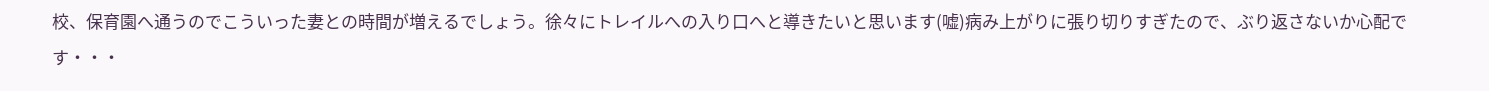校、保育園へ通うのでこういった妻との時間が増えるでしょう。徐々にトレイルへの入り口へと導きたいと思います(嘘)病み上がりに張り切りすぎたので、ぶり返さないか心配です・・・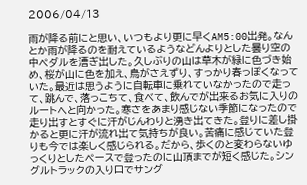2006/04/13

雨が降る前にと思い、いつもより更に早くAM5:00出発。なんとか雨が降るのを耐えているようなどんよりとした曇り空の中ペダルを漕ぎ出した。久しぶりの山は草木が緑に色づき始め、桜が山に色を加え、鳥がさえずり、すっかり春っぽくなっていた。最近は思うように自転車に乗れていなかったので走って、跳んで、落っこちて、食べて、飲んでが出来るお気に入りのルートへと向かった。寒さをあまり感じない季節になったので走り出すとすぐに汗がじんわりと湧き出てきた。登りに差し掛かると更に汗が流れ出て気持ちが良い。苦痛に感じていた登りも今では楽しく感じられる。だから、歩くのと変わらないゆっくりとしたペースで登ったのに山頂までが短く感じた。シングルトラックの入り口でサング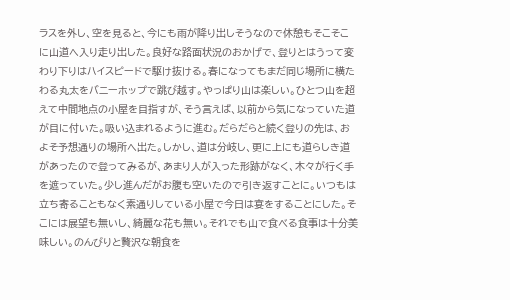ラスを外し、空を見ると、今にも雨が降り出しそうなので休憩もそこそこに山道へ入り走り出した。良好な路面状況のおかげで、登りとはうって変わり下りはハイスピードで駆け抜ける。春になってもまだ同じ場所に横たわる丸太をバニーホップで跳び越す。やっぱり山は楽しい。ひとつ山を超えて中間地点の小屋を目指すが、そう言えば、以前から気になっていた道が目に付いた。吸い込まれるように進む。だらだらと続く登りの先は、およそ予想通りの場所へ出た。しかし、道は分岐し、更に上にも道らしき道があったので登ってみるが、あまり人が入った形跡がなく、木々が行く手を遮っていた。少し進んだがお腹も空いたので引き返すことに。いつもは立ち寄ることもなく素通りしている小屋で今日は宴をすることにした。そこには展望も無いし、綺麗な花も無い。それでも山で食べる食事は十分美味しい。のんびりと贅沢な朝食を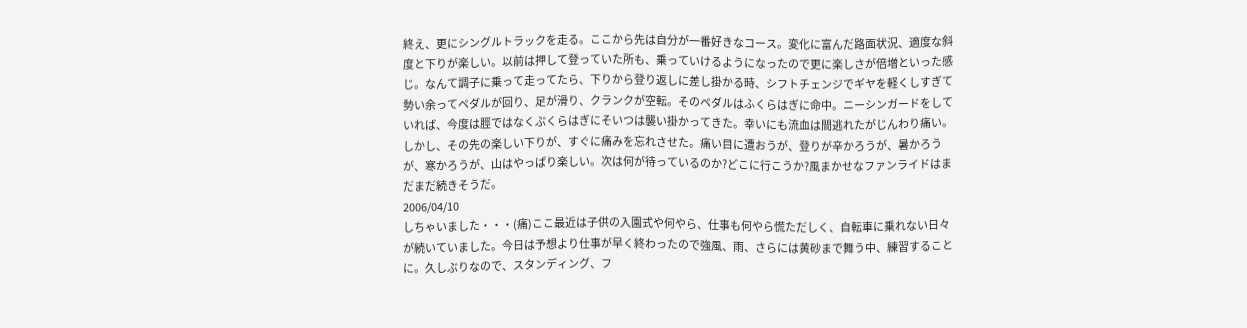終え、更にシングルトラックを走る。ここから先は自分が一番好きなコース。変化に富んだ路面状況、適度な斜度と下りが楽しい。以前は押して登っていた所も、乗っていけるようになったので更に楽しさが倍増といった感じ。なんて調子に乗って走ってたら、下りから登り返しに差し掛かる時、シフトチェンジでギヤを軽くしすぎて勢い余ってペダルが回り、足が滑り、クランクが空転。そのペダルはふくらはぎに命中。ニーシンガードをしていれば、今度は脛ではなくぷくらはぎにそいつは襲い掛かってきた。幸いにも流血は間逃れたがじんわり痛い。しかし、その先の楽しい下りが、すぐに痛みを忘れさせた。痛い目に遭おうが、登りが辛かろうが、暑かろうが、寒かろうが、山はやっぱり楽しい。次は何が待っているのか?どこに行こうか?風まかせなファンライドはまだまだ続きそうだ。
2006/04/10
しちゃいました・・・(痛)ここ最近は子供の入園式や何やら、仕事も何やら慌ただしく、自転車に乗れない日々が続いていました。今日は予想より仕事が早く終わったので強風、雨、さらには黄砂まで舞う中、練習することに。久しぶりなので、スタンディング、フ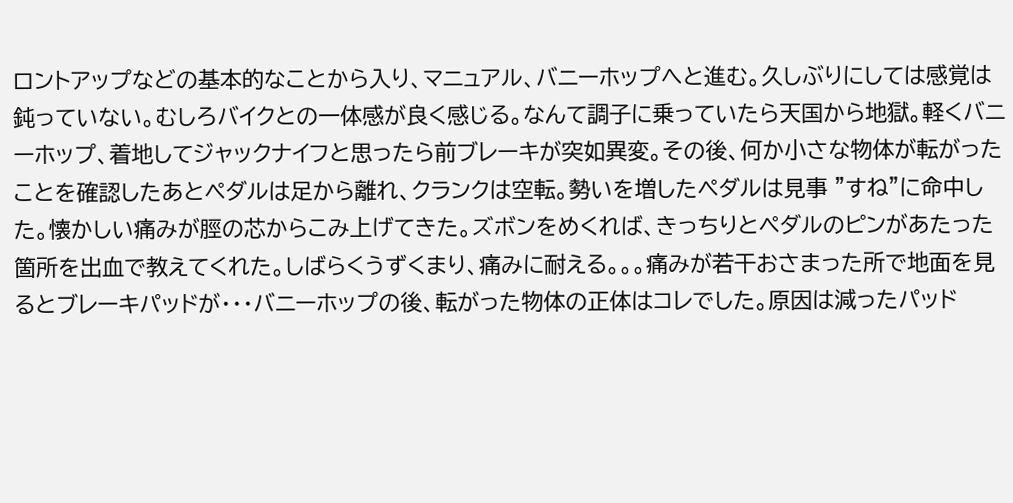ロントアップなどの基本的なことから入り、マニュアル、バニーホップへと進む。久しぶりにしては感覚は鈍っていない。むしろバイクとの一体感が良く感じる。なんて調子に乗っていたら天国から地獄。軽くバニーホップ、着地してジャックナイフと思ったら前ブレーキが突如異変。その後、何か小さな物体が転がったことを確認したあとペダルは足から離れ、クランクは空転。勢いを増したペダルは見事 ”すね”に命中した。懐かしい痛みが脛の芯からこみ上げてきた。ズボンをめくれば、きっちりとペダルのピンがあたった箇所を出血で教えてくれた。しばらくうずくまり、痛みに耐える。。。痛みが若干おさまった所で地面を見るとブレーキパッドが・・・バニーホップの後、転がった物体の正体はコレでした。原因は減ったパッド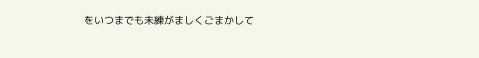をいつまでも未練がましくごまかして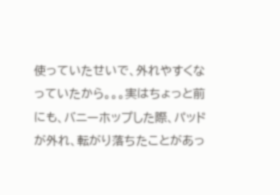使っていたせいで、外れやすくなっていたから。。。実はちょっと前にも、バニーホップした際、パッドが外れ、転がり落ちたことがあっ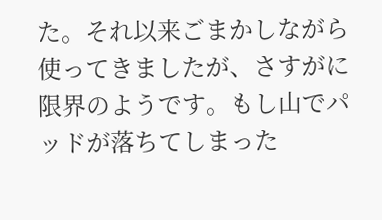た。それ以来ごまかしながら使ってきましたが、さすがに限界のようです。もし山でパッドが落ちてしまった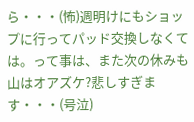ら・・・(怖)週明けにもショップに行ってパッド交換しなくては。って事は、また次の休みも山はオアズケ?悲しすぎます・・・(号泣)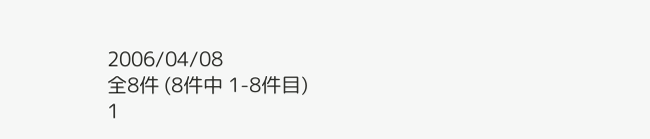2006/04/08
全8件 (8件中 1-8件目)
1